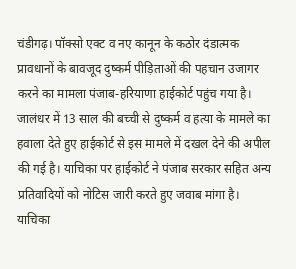चंडीगढ़। पॉक्सो एक्ट व नए कानून के कठोर दंडात्मक प्रावधानों के बावजूद दुष्कर्म पीड़िताओं की पहचान उजागर करने का मामला पंजाब-हरियाणा हाईकोर्ट पहुंच गया है। जालंधर में 13 साल की बच्ची से दुष्कर्म व हत्या के मामले का हवाला देते हुए हाईकोर्ट से इस मामले में दखल देने की अपील की गई है। याचिका पर हाईकोर्ट ने पंजाब सरकार सहित अन्य प्रतिवादियों को नोटिस जारी करते हुए जवाब मांगा है।
याचिका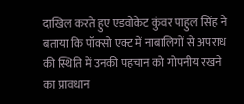दाखिल करते हुए एडवोकेट कुंवर पाहुल सिंह ने बताया कि पॉक्सो एक्ट में नाबालिगों से अपराध की स्थिति में उनकी पहचान को गोपनीय रखने का प्रावधान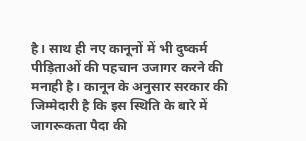है। साथ ही नए कानूनों में भी दुष्कर्म पीड़िताओं की पहचान उजागर करने की मनाही है। कानून के अनुसार सरकार की जिम्मेदारी है कि इस स्थिति के बारे में जागरूकता पैदा की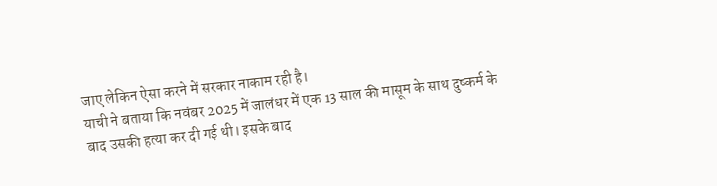जाए लेकिन ऐसा करने में सरकार नाकाम रही है।
याची ने बताया कि नवंबर 2025 में जालंधर में एक 13 साल की मासूम के साथ दुष्कर्म के बाद उसकी हत्या कर दी गई थी। इसके बाद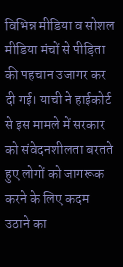विभिन्न मीडिया व सोशल मीडिया मंचों से पीड़िता की पहचान उजागर कर दी गई। याची ने हाईकोर्ट से इस मामले में सरकार को संवेदनशीलता बरतते हुए लोगों को जागरूक करने के लिए कदम उठाने का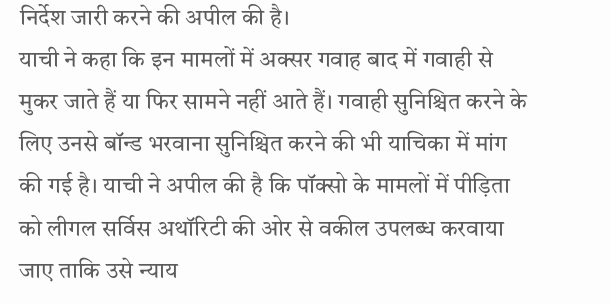निर्देश जारी करने की अपील की है।
याची ने कहा कि इन मामलों में अक्सर गवाह बाद में गवाही से मुकर जाते हैं या फिर सामने नहीं आते हैं। गवाही सुनिश्चित करने के लिए उनसे बॉन्ड भरवाना सुनिश्चित करने की भी याचिका में मांग की गई है। याची ने अपील की है कि पॉक्सो के मामलों में पीड़िता को लीगल सर्विस अथॉरिटी की ओर से वकील उपलब्ध करवाया जाए ताकि उसे न्याय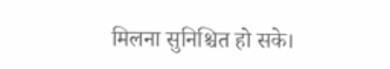मिलना सुनिश्चित हो सके।